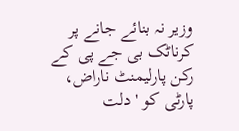وزیر نہ بنائے جانے پر کرناٹک بی جے پی کے رکن پارلیمنٹ ناراض، پارٹی کو 'دلت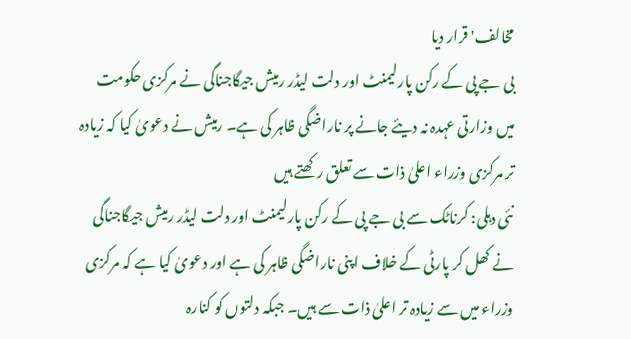مخالف' قرار دیا
بی جے پی کے رکن پارلیمنٹ اور دلت لیڈر رمیش جیگاجناگی نے مرکزی حکومت میں وزارتی عہدہ نہ دیئے جانے پر ناراضگی ظاہر کی ہے۔ رمیش نے دعویٰ کیا کہ زیادہ تر مرکزی وزراء اعلیٰ ذات سے تعلق رکھتے ہیں
نئی دہلی: کرناٹک سے بی جے پی کے رکن پارلیمنٹ اور دلت لیڈر رمیش جیگاجناگی نے کھل کر پارٹی کے خلاف اپنی ناراضگی ظاہر کی ہے اور دعویٰ کیا ہے کہ مرکزی وزراء میں سے زیادہ تر اعلیٰ ذات سے ہیں۔ جبکہ دلتوں کو کنارہ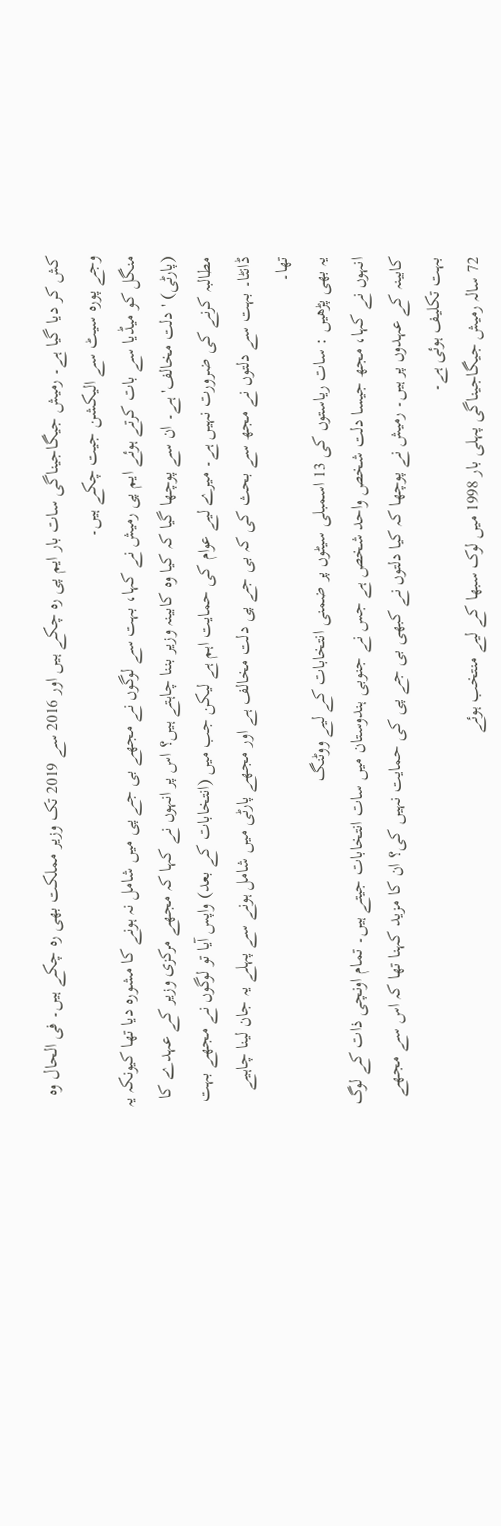کش کر دیا گیا ہے۔ رمیش جیگاجیناگی سات بار ایم پی رہ چکے ہیں اور 2016 سے 2019 تک وزیر مملکت بھی رہ چکے ہیں۔ فی الحال وہ وجے پورہ سیٹ سے الیکشن جیت چکے ہیں۔
منگل کو میڈیا سے بات کرتے ہوئے ایم پی رمیش نے کہا، بہت سے لوگوں نے مجھے بی جے پی میں شامل نہ ہونے کا مشورہ دیا تھا کیونکہ یہ (پارٹی) 'دلت مخالف' ہے۔ ان سے پوچھا گیا کہ کیا وہ کابینہ وزیر بننا چاہتے ہیں؟ اس پر انہوں نے کہا کہ مجھے مرکزی وزیر کے عہدے کا مطالبہ کرنے کی ضرورت نہیں ہے۔ میرے لیے عوام کی حمایت اہم ہے لیکن جب میں (انتخابات کے بعد) واپس آیا تو لوگوں نے مجھے بہت ڈانٹا۔ بہت سے دلتوں نے مجھ سے بحث کی کہ بی جے پی دلت مخالف ہے اور مجھے پارٹی میں شامل ہونے سے پہلے یہ جان لینا چاہیے تھا۔
یہ بھی پڑھیں : سات ریاستوں کی 13 اسمبلی سیٹوں پر ضمنی انتخابات کے لیے ووٹنگ
انہوں نے کہا، مجھ جیسا دلت شخص واحد شخص ہے جس نے جنوبی ہندوستان میں سات انتخابات جیتے ہیں۔ تمام اونچی ذات کے لوگ کابینہ کے عہدوں پر ہیں۔ رمیش نے پوچھا کہ کیا دلتوں نے کبھی بی جے پی کی حمایت نہیں کی؟ ان کا مزید کہنا تھا کہ اس سے مجھے بہت تکلیف ہوئی ہے۔
72 سالہ رمیش جیگاجیناگی پہلی بار 1998 میں لوک سبھا کے لیے منتخب ہوئے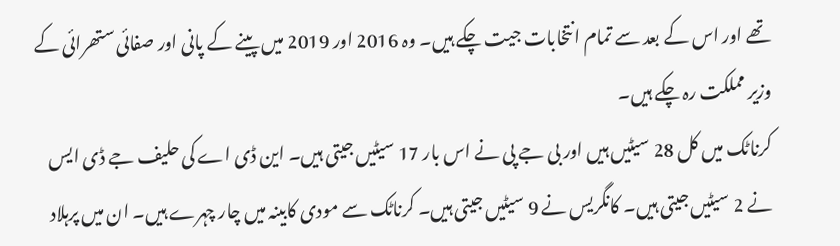تھے اور اس کے بعد سے تمام انتخابات جیت چکے ہیں۔ وہ 2016 اور 2019 میں پینے کے پانی اور صفائی ستھرائی کے وزیر مملکت رہ چکے ہیں۔
کرناٹک میں کل 28 سیٹیں ہیں اور بی جے پی نے اس بار 17 سیٹیں جیتی ہیں۔ این ڈی اے کی حلیف جے ڈی ایس نے 2 سیٹیں جیتی ہیں۔ کانگریس نے 9 سیٹیں جیتی ہیں۔ کرناٹک سے مودی کابینہ میں چار چہرے ہیں۔ ان میں پرہلاد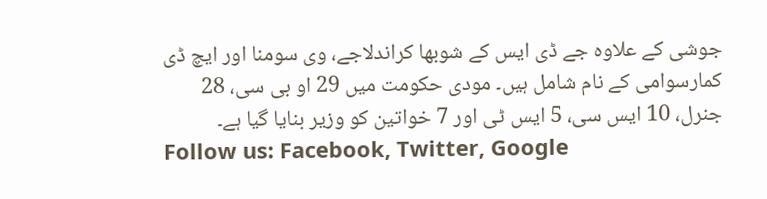جوشی کے علاوہ جے ڈی ایس کے شوبھا کراندلاجے، وی سومنا اور ایچ ڈی کمارسوامی کے نام شامل ہیں۔ مودی حکومت میں 29 او بی سی، 28 جنرل، 10 ایس سی، 5 ایس ٹی اور 7 خواتین کو وزیر بنایا گیا ہے۔
Follow us: Facebook, Twitter, Google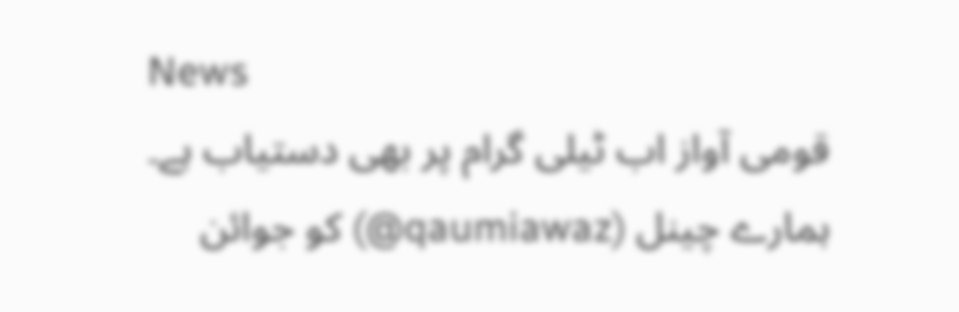News
قومی آواز اب ٹیلی گرام پر بھی دستیاب ہے۔ ہمارے چینل (qaumiawaz@) کو جوائن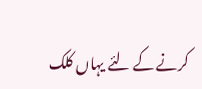کرنے کے لئے یہاں کلک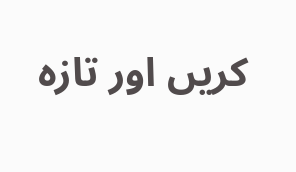کریں اور تازہ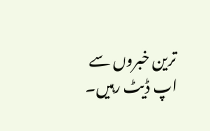ترین خبروں سے اپ ڈیٹ رہیں۔